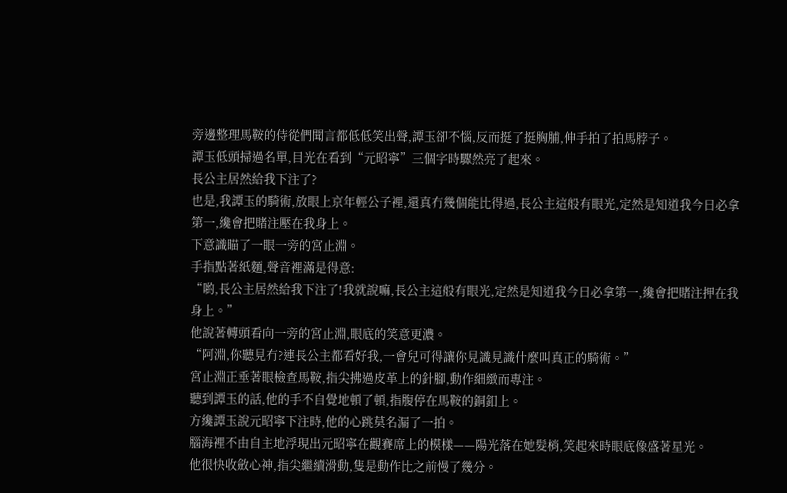旁邊整理馬鞍的侍從們聞言都低低笑出聲,譚玉卻不惱,反而挺了挺胸脯,伸手拍了拍馬脖子。
譚玉低頭掃過名單,目光在看到“元昭寧”三個字時驟然亮了起來。
長公主居然給我下注了?
也是,我譚玉的騎術,放眼上京年輕公子裡,還真冇幾個能比得過,長公主這般有眼光,定然是知道我今日必拿第一,纔會把賭注壓在我身上。
下意識瞄了一眼一旁的宮止淵。
手指點著紙麵,聲音裡滿是得意:
“喲,長公主居然給我下注了!我就說嘛,長公主這般有眼光,定然是知道我今日必拿第一,纔會把賭注押在我身上。”
他說著轉頭看向一旁的宮止淵,眼底的笑意更濃。
“阿淵,你聽見冇?連長公主都看好我,一會兒可得讓你見識見識什麼叫真正的騎術。”
宮止淵正垂著眼檢查馬鞍,指尖拂過皮革上的針腳,動作細緻而專注。
聽到譚玉的話,他的手不自覺地頓了頓,指腹停在馬鞍的銅釦上。
方纔譚玉說元昭寧下注時,他的心跳莫名漏了一拍。
腦海裡不由自主地浮現出元昭寧在觀賽席上的模樣——陽光落在她髮梢,笑起來時眼底像盛著星光。
他很快收斂心神,指尖繼續滑動,隻是動作比之前慢了幾分。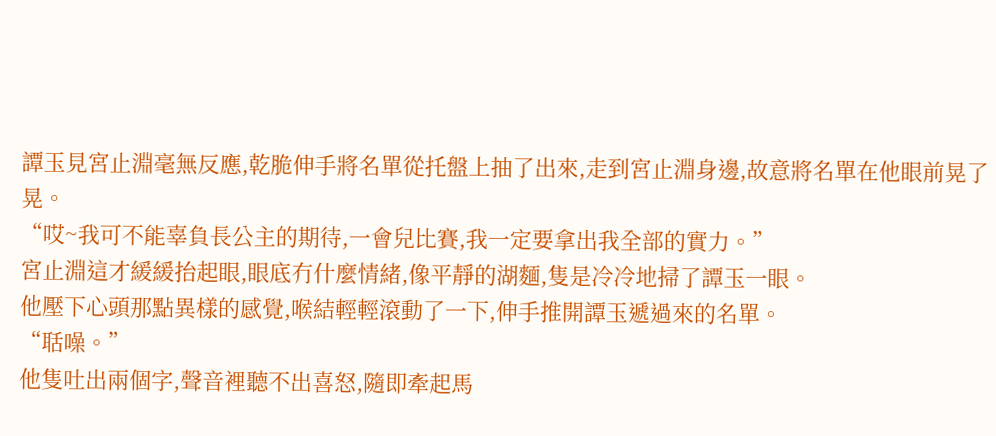譚玉見宮止淵毫無反應,乾脆伸手將名單從托盤上抽了出來,走到宮止淵身邊,故意將名單在他眼前晃了晃。
“哎~我可不能辜負長公主的期待,一會兒比賽,我一定要拿出我全部的實力。”
宮止淵這才緩緩抬起眼,眼底冇什麼情緒,像平靜的湖麵,隻是冷冷地掃了譚玉一眼。
他壓下心頭那點異樣的感覺,喉結輕輕滾動了一下,伸手推開譚玉遞過來的名單。
“聒噪。”
他隻吐出兩個字,聲音裡聽不出喜怒,隨即牽起馬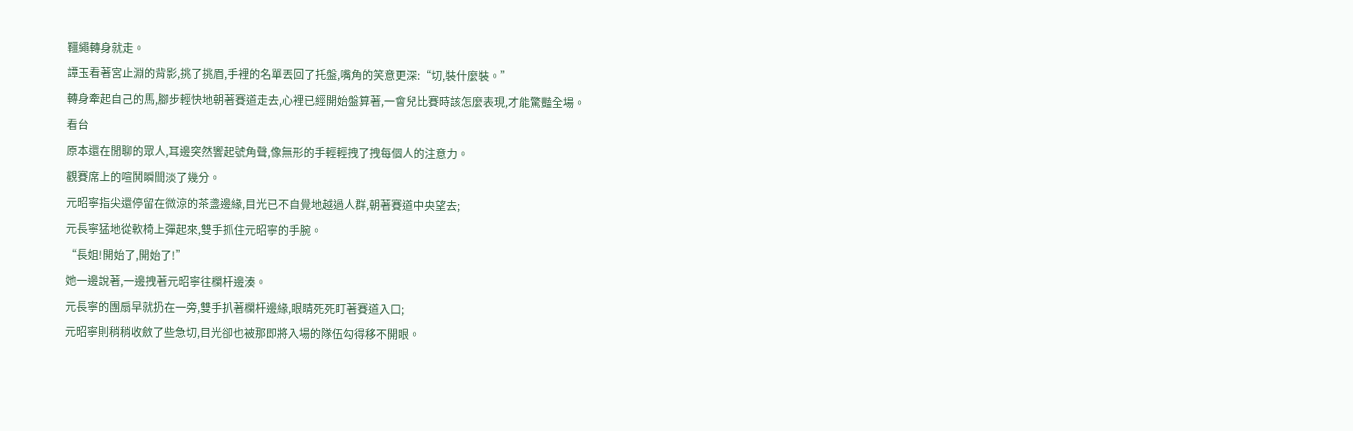韁繩轉身就走。
譚玉看著宮止淵的背影,挑了挑眉,手裡的名單丟回了托盤,嘴角的笑意更深:“切,裝什麼裝。”
轉身牽起自己的馬,腳步輕快地朝著賽道走去,心裡已經開始盤算著,一會兒比賽時該怎麼表現,才能驚豔全場。
看台
原本還在閒聊的眾人,耳邊突然響起號角聲,像無形的手輕輕拽了拽每個人的注意力。
觀賽席上的喧鬨瞬間淡了幾分。
元昭寧指尖還停留在微涼的茶盞邊緣,目光已不自覺地越過人群,朝著賽道中央望去;
元長寧猛地從軟椅上彈起來,雙手抓住元昭寧的手腕。
“長姐!開始了,開始了!”
她一邊說著,一邊拽著元昭寧往欄杆邊湊。
元長寧的團扇早就扔在一旁,雙手扒著欄杆邊緣,眼睛死死盯著賽道入口;
元昭寧則稍稍收斂了些急切,目光卻也被那即將入場的隊伍勾得移不開眼。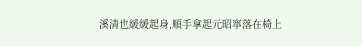溪清也緩緩起身,順手拿起元昭寧落在椅上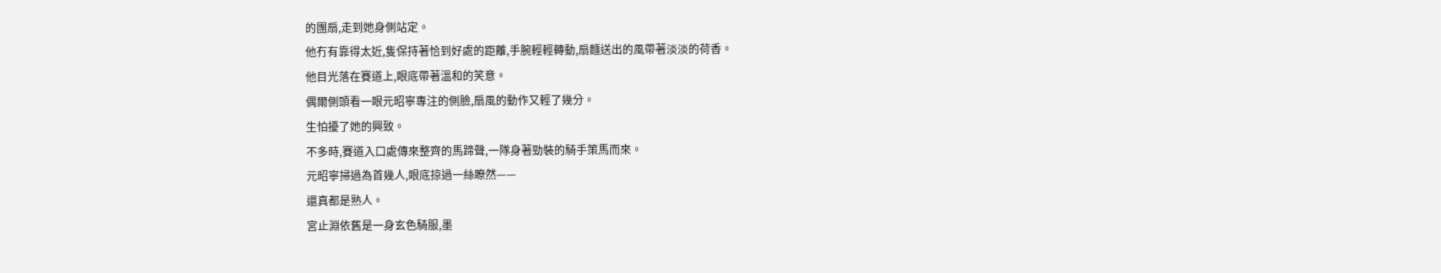的團扇,走到她身側站定。
他冇有靠得太近,隻保持著恰到好處的距離,手腕輕輕轉動,扇麵送出的風帶著淡淡的荷香。
他目光落在賽道上,眼底帶著溫和的笑意。
偶爾側頭看一眼元昭寧專注的側臉,扇風的動作又輕了幾分。
生怕擾了她的興致。
不多時,賽道入口處傳來整齊的馬蹄聲,一隊身著勁裝的騎手策馬而來。
元昭寧掃過為首幾人,眼底掠過一絲瞭然——
還真都是熟人。
宮止淵依舊是一身玄色騎服,墨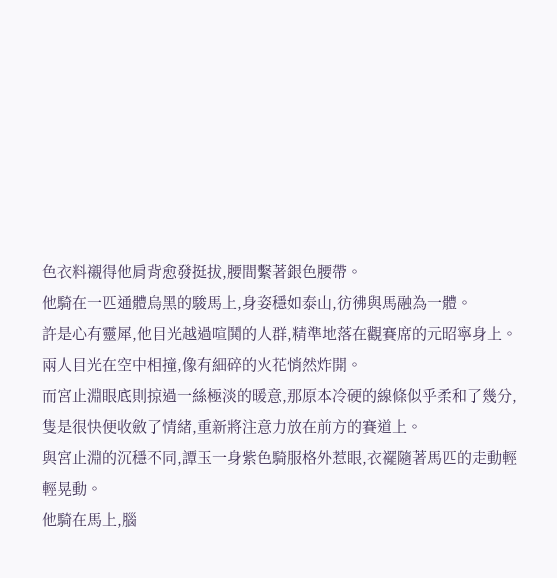色衣料襯得他肩背愈發挺拔,腰間繫著銀色腰帶。
他騎在一匹通體烏黑的駿馬上,身姿穩如泰山,彷彿與馬融為一體。
許是心有靈犀,他目光越過喧鬨的人群,精準地落在觀賽席的元昭寧身上。
兩人目光在空中相撞,像有細碎的火花悄然炸開。
而宮止淵眼底則掠過一絲極淡的暖意,那原本冷硬的線條似乎柔和了幾分,隻是很快便收斂了情緒,重新將注意力放在前方的賽道上。
與宮止淵的沉穩不同,譚玉一身紫色騎服格外惹眼,衣襬隨著馬匹的走動輕輕晃動。
他騎在馬上,腦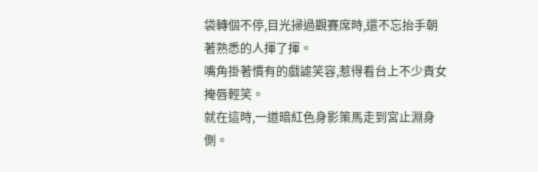袋轉個不停,目光掃過觀賽席時,還不忘抬手朝著熟悉的人揮了揮。
嘴角掛著慣有的戲謔笑容,惹得看台上不少貴女掩唇輕笑。
就在這時,一道暗紅色身影策馬走到宮止淵身側。